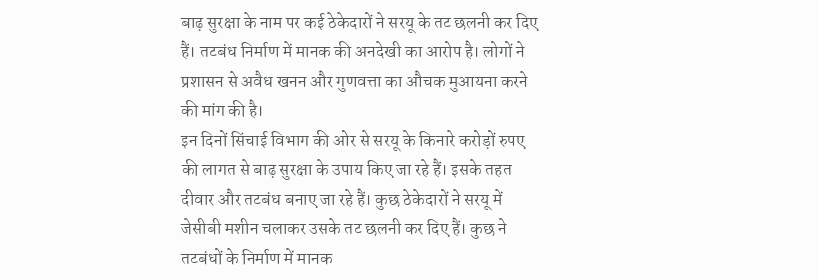बाढ़ सुरक्षा के नाम पर कई ठेकेदारों ने सरयू के तट छलनी कर दिए हैं। तटबंध निर्माण में मानक की अनदेखी का आरोप है। लोगों ने प्रशासन से अवैध खनन और गुणवत्ता का औचक मुआयना करने की मांग की है।
इन दिनों सिंचाई विभाग की ओर से सरयू के किनारे करोड़ों रुपए की लागत से बाढ़ सुरक्षा के उपाय किए जा रहे हैं। इसके तहत दीवार और तटबंध बनाए जा रहे हैं। कुछ ठेकेदारों ने सरयू में जेसीबी मशीन चलाकर उसके तट छलनी कर दिए हैं। कुछ ने तटबंधों के निर्माण में मानक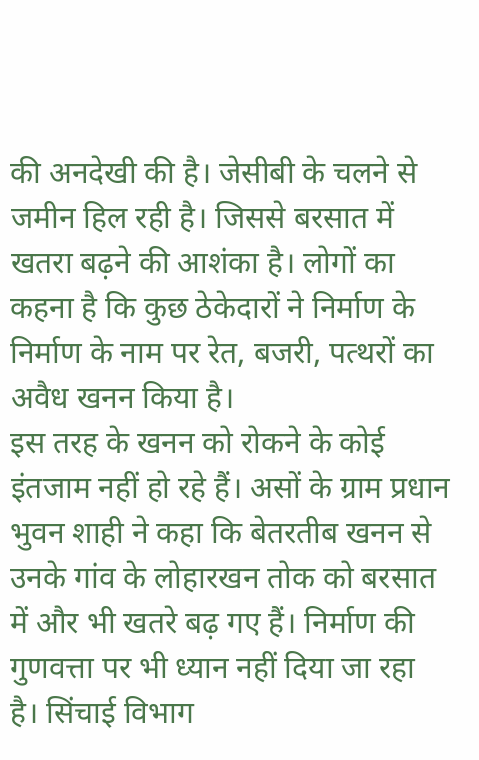की अनदेखी की है। जेसीबी के चलने से जमीन हिल रही है। जिससे बरसात में खतरा बढ़ने की आशंका है। लोगों का कहना है कि कुछ ठेकेदारों ने निर्माण के निर्माण के नाम पर रेत, बजरी, पत्थरों का अवैध खनन किया है।
इस तरह के खनन को रोकने के कोई इंतजाम नहीं हो रहे हैं। असों के ग्राम प्रधान भुवन शाही ने कहा कि बेतरतीब खनन से उनके गांव के लोहारखन तोक को बरसात में और भी खतरे बढ़ गए हैं। निर्माण की गुणवत्ता पर भी ध्यान नहीं दिया जा रहा है। सिंचाई विभाग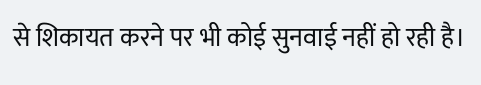से शिकायत करने पर भी कोई सुनवाई नहीं हो रही है।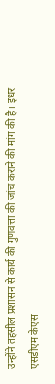उन्होंने तहसील प्रशासन से कार्य की गुणवत्ता की जांच कराने की मांग की है। इधर एसडीएम केएस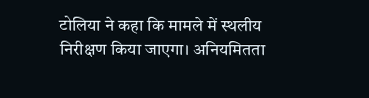टोलिया ने कहा कि मामले में स्थलीय निरीक्षण किया जाएगा। अनियमितता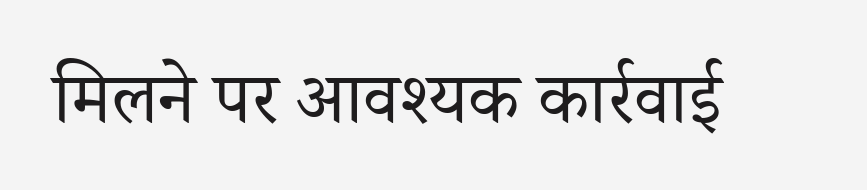मिलने पर आवश्यक कार्रवाई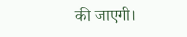की जाएगी।